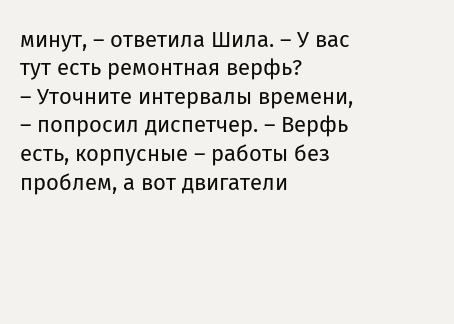минут, – ответила Шила. – У вас тут есть ремонтная верфь?
– Уточните интервалы времени, – попросил диспетчер. – Верфь есть, корпусные – работы без проблем, а вот двигатели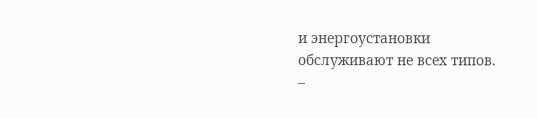и энергоустановки обслуживают не всех типов.
–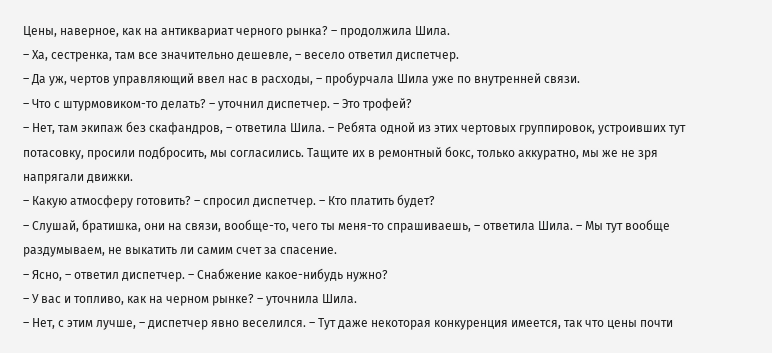Цены, наверное, как на антиквариат черного рынка? – продолжила Шила.
– Ха, сестренка, там все значительно дешевле, – весело ответил диспетчер.
– Да уж, чертов управляющий ввел нас в расходы, – пробурчала Шила уже по внутренней связи.
– Что с штурмовиком-то делать? – уточнил диспетчер. – Это трофей?
– Нет, там экипаж без скафандров, – ответила Шила. – Ребята одной из этих чертовых группировок, устроивших тут потасовку, просили подбросить, мы согласились. Тащите их в ремонтный бокс, только аккуратно, мы же не зря напрягали движки.
– Какую атмосферу готовить? – спросил диспетчер. – Кто платить будет?
– Слушай, братишка, они на связи, вообще-то, чего ты меня-то спрашиваешь, – ответила Шила. – Мы тут вообще раздумываем, не выкатить ли самим счет за спасение.
– Ясно, – ответил диспетчер. – Снабжение какое-нибудь нужно?
– У вас и топливо, как на черном рынке? – уточнила Шила.
– Нет, с этим лучше, – диспетчер явно веселился. – Тут даже некоторая конкуренция имеется, так что цены почти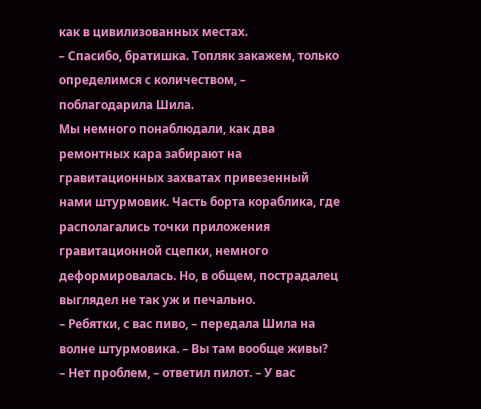как в цивилизованных местах.
– Спасибо, братишка. Топляк закажем, только определимся с количеством, – поблагодарила Шила.
Мы немного понаблюдали, как два ремонтных кара забирают на гравитационных захватах привезенный нами штурмовик. Часть борта кораблика, где располагались точки приложения гравитационной сцепки, немного деформировалась. Но, в общем, пострадалец выглядел не так уж и печально.
– Ребятки, с вас пиво, – передала Шила на волне штурмовика. – Вы там вообще живы?
– Нет проблем, – ответил пилот. – У вас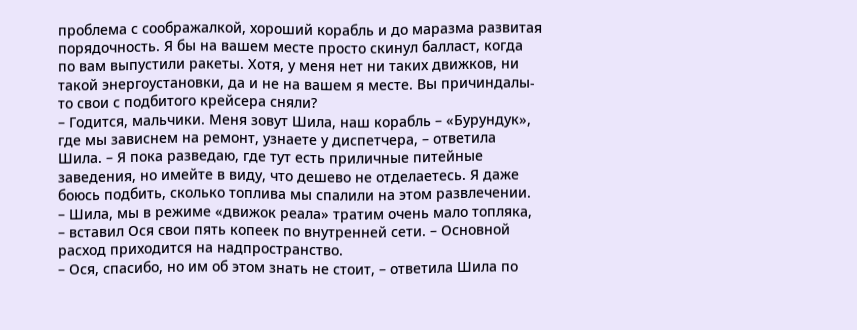проблема с соображалкой, хороший корабль и до маразма развитая порядочность. Я бы на вашем месте просто скинул балласт, когда по вам выпустили ракеты. Хотя, у меня нет ни таких движков, ни такой энергоустановки, да и не на вашем я месте. Вы причиндалы-то свои с подбитого крейсера сняли?
– Годится, мальчики. Меня зовут Шила, наш корабль – «Бурундук», где мы зависнем на ремонт, узнаете у диспетчера, – ответила Шила. – Я пока разведаю, где тут есть приличные питейные заведения, но имейте в виду, что дешево не отделаетесь. Я даже боюсь подбить, сколько топлива мы спалили на этом развлечении.
– Шила, мы в режиме «движок реала» тратим очень мало топляка, – вставил Ося свои пять копеек по внутренней сети. – Основной расход приходится на надпространство.
– Ося, спасибо, но им об этом знать не стоит, – ответила Шила по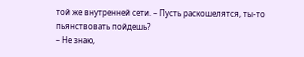той же внутренней сети. – Пусть раскошелятся, ты-то пьянствовать пойдешь?
– Не знаю,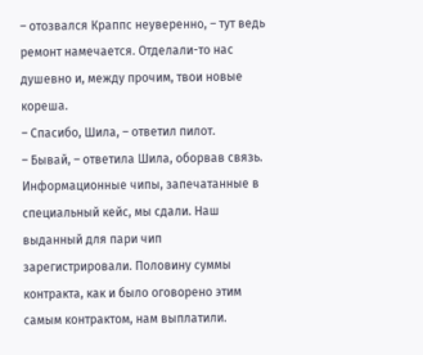– отозвался Краппс неуверенно, – тут ведь ремонт намечается. Отделали-то нас душевно и, между прочим, твои новые кореша.
– Спасибо, Шила, – ответил пилот.
– Бывай, – ответила Шила, оборвав связь.
Информационные чипы, запечатанные в специальный кейс, мы сдали. Наш выданный для пари чип зарегистрировали. Половину суммы контракта, как и было оговорено этим самым контрактом, нам выплатили.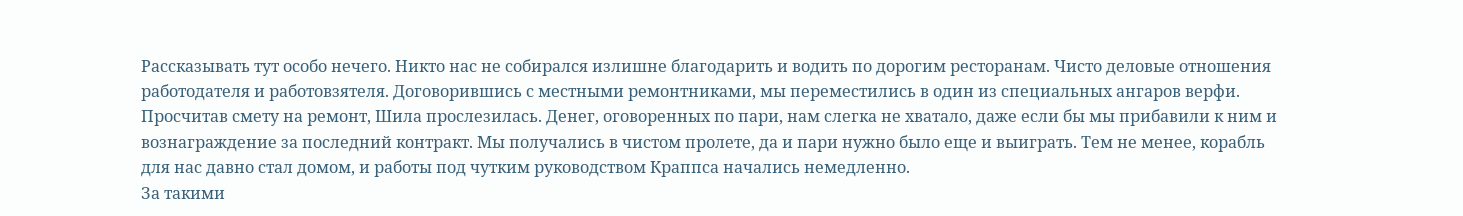Рассказывать тут особо нечего. Никто нас не собирался излишне благодарить и водить по дорогим ресторанам. Чисто деловые отношения работодателя и работовзятеля. Договорившись с местными ремонтниками, мы переместились в один из специальных ангаров верфи. Просчитав смету на ремонт, Шила прослезилась. Денег, оговоренных по пари, нам слегка не хватало, даже если бы мы прибавили к ним и вознаграждение за последний контракт. Мы получались в чистом пролете, да и пари нужно было еще и выиграть. Тем не менее, корабль для нас давно стал домом, и работы под чутким руководством Краппса начались немедленно.
За такими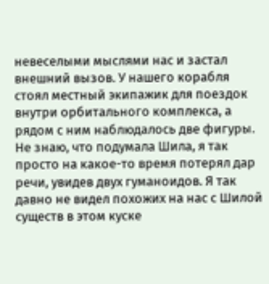невеселыми мыслями нас и застал внешний вызов. У нашего корабля стоял местный экипажик для поездок внутри орбитального комплекса, а рядом с ним наблюдалось две фигуры. Не знаю, что подумала Шила, я так просто на какое-то время потерял дар речи, увидев двух гуманоидов. Я так давно не видел похожих на нас с Шилой существ в этом куске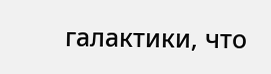галактики, что